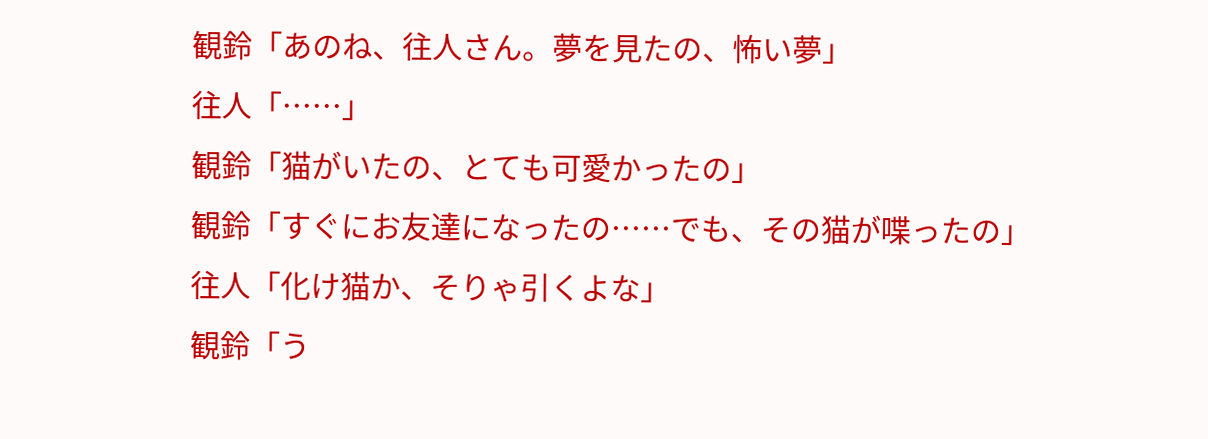観鈴「あのね、往人さん。夢を見たの、怖い夢」
往人「……」
観鈴「猫がいたの、とても可愛かったの」
観鈴「すぐにお友達になったの……でも、その猫が喋ったの」
往人「化け猫か、そりゃ引くよな」
観鈴「う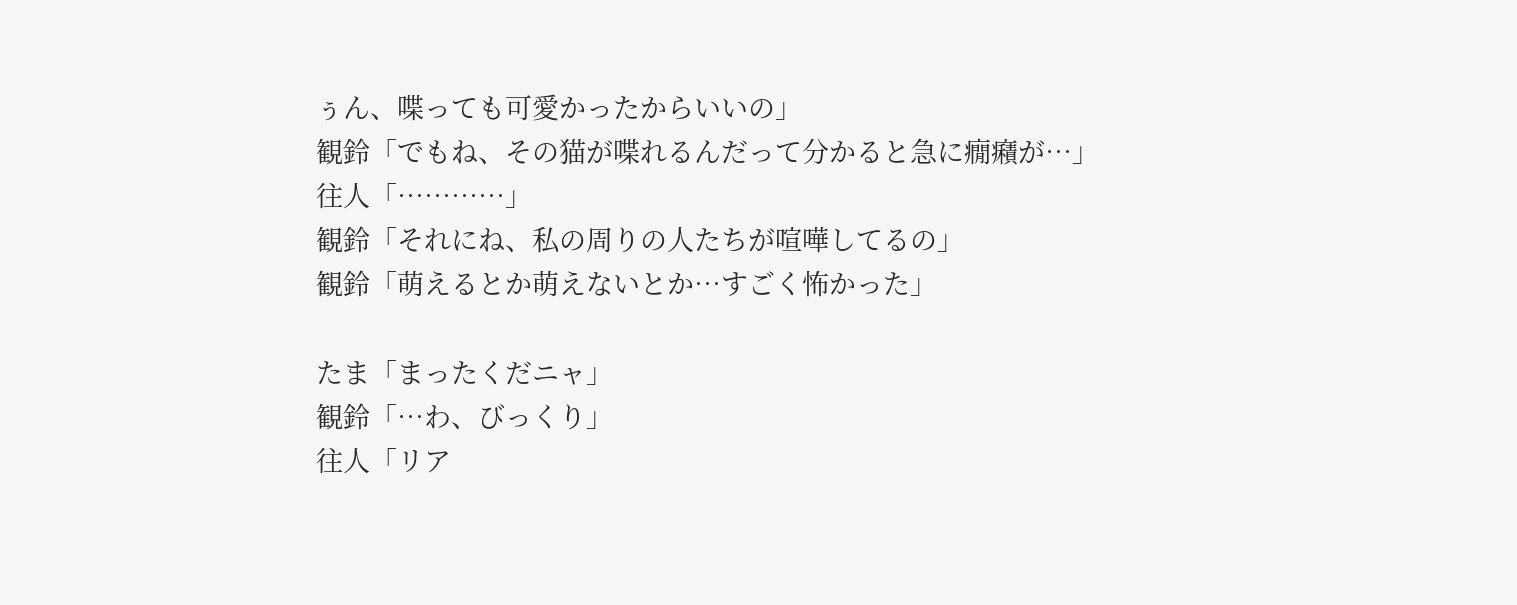ぅん、喋っても可愛かったからいいの」
観鈴「でもね、その猫が喋れるんだって分かると急に癇癪が…」
往人「…………」
観鈴「それにね、私の周りの人たちが喧嘩してるの」
観鈴「萌えるとか萌えないとか…すごく怖かった」

たま「まったくだニャ」
観鈴「…わ、びっくり」
往人「リア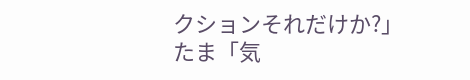クションそれだけか?」
たま「気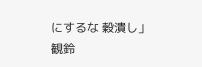にするな 穀潰し」
観鈴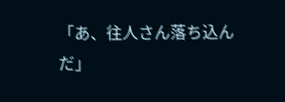「あ、往人さん落ち込んだ」